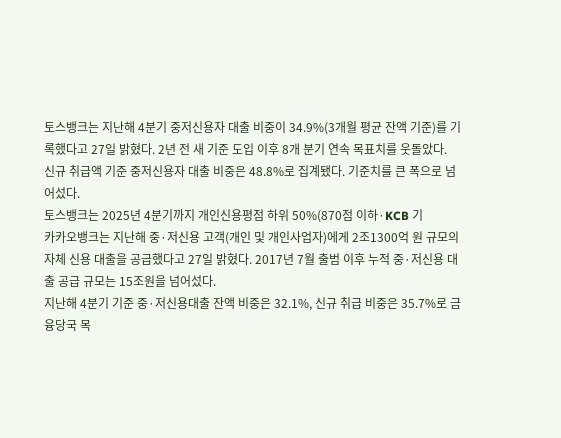토스뱅크는 지난해 4분기 중저신용자 대출 비중이 34.9%(3개월 평균 잔액 기준)를 기록했다고 27일 밝혔다. 2년 전 새 기준 도입 이후 8개 분기 연속 목표치를 웃돌았다.
신규 취급액 기준 중저신용자 대출 비중은 48.8%로 집계됐다. 기준치를 큰 폭으로 넘어섰다.
토스뱅크는 2025년 4분기까지 개인신용평점 하위 50%(870점 이하·KCB 기
카카오뱅크는 지난해 중·저신용 고객(개인 및 개인사업자)에게 2조1300억 원 규모의 자체 신용 대출을 공급했다고 27일 밝혔다. 2017년 7월 출범 이후 누적 중·저신용 대출 공급 규모는 15조원을 넘어섰다.
지난해 4분기 기준 중·저신용대출 잔액 비중은 32.1%, 신규 취급 비중은 35.7%로 금융당국 목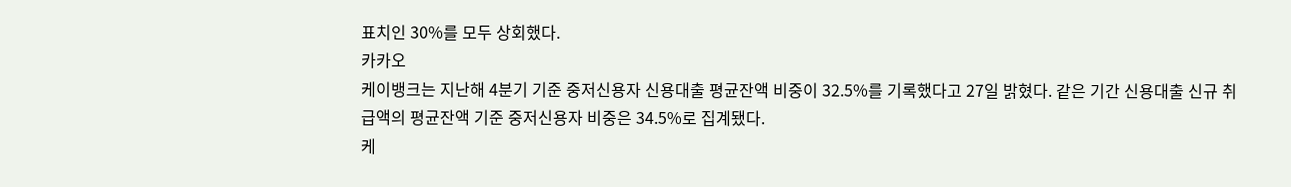표치인 30%를 모두 상회했다.
카카오
케이뱅크는 지난해 4분기 기준 중저신용자 신용대출 평균잔액 비중이 32.5%를 기록했다고 27일 밝혔다. 같은 기간 신용대출 신규 취급액의 평균잔액 기준 중저신용자 비중은 34.5%로 집계됐다.
케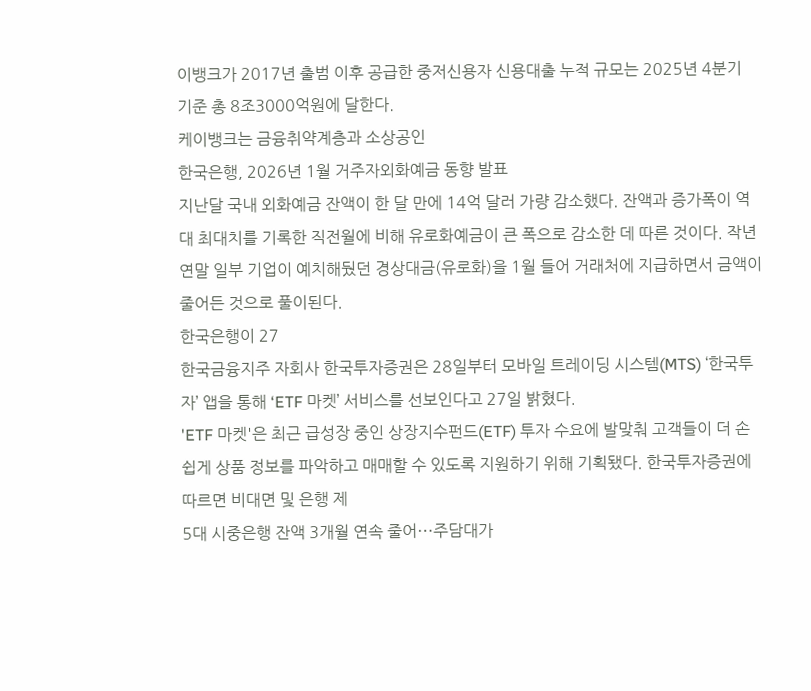이뱅크가 2017년 출범 이후 공급한 중저신용자 신용대출 누적 규모는 2025년 4분기 기준 총 8조3000억원에 달한다.
케이뱅크는 금융취약계층과 소상공인
한국은행, 2026년 1월 거주자외화예금 동향 발표
지난달 국내 외화예금 잔액이 한 달 만에 14억 달러 가량 감소했다. 잔액과 증가폭이 역대 최대치를 기록한 직전월에 비해 유로화예금이 큰 폭으로 감소한 데 따른 것이다. 작년 연말 일부 기업이 예치해뒀던 경상대금(유로화)을 1월 들어 거래처에 지급하면서 금액이 줄어든 것으로 풀이된다.
한국은행이 27
한국금융지주 자회사 한국투자증권은 28일부터 모바일 트레이딩 시스템(MTS) ‘한국투자’ 앱을 통해 ‘ETF 마켓’ 서비스를 선보인다고 27일 밝혔다.
'ETF 마켓'은 최근 급성장 중인 상장지수펀드(ETF) 투자 수요에 발맞춰 고객들이 더 손쉽게 상품 정보를 파악하고 매매할 수 있도록 지원하기 위해 기획됐다. 한국투자증권에 따르면 비대면 및 은행 제
5대 시중은행 잔액 3개월 연속 줄어⋯주담대가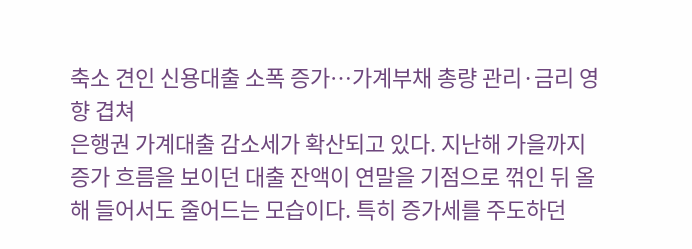축소 견인 신용대출 소폭 증가⋯가계부채 총량 관리·금리 영향 겹쳐
은행권 가계대출 감소세가 확산되고 있다. 지난해 가을까지 증가 흐름을 보이던 대출 잔액이 연말을 기점으로 꺾인 뒤 올해 들어서도 줄어드는 모습이다. 특히 증가세를 주도하던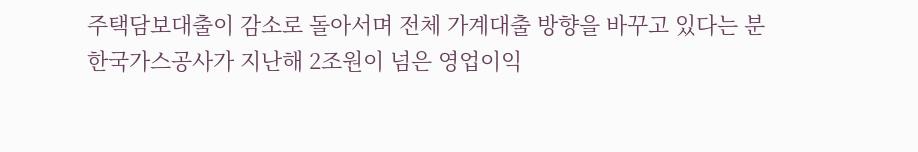주택담보대출이 감소로 돌아서며 전체 가계대출 방향을 바꾸고 있다는 분
한국가스공사가 지난해 2조원이 넘은 영업이익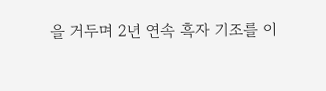을 거두며 2년 연속 흑자 기조를 이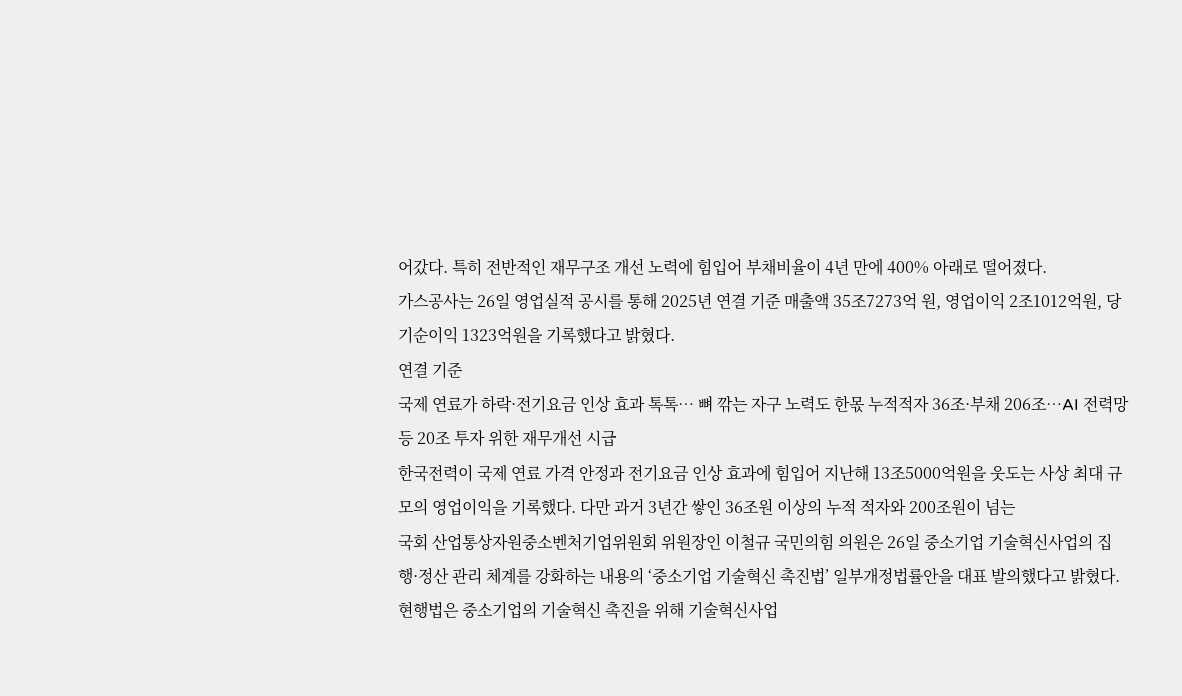어갔다. 특히 전반적인 재무구조 개선 노력에 힘입어 부채비율이 4년 만에 400% 아래로 떨어졌다.
가스공사는 26일 영업실적 공시를 통해 2025년 연결 기준 매출액 35조7273억 원, 영업이익 2조1012억원, 당기순이익 1323억원을 기록했다고 밝혔다.
연결 기준
국제 연료가 하락·전기요금 인상 효과 톡톡⋯ 뼈 깎는 자구 노력도 한몫 누적적자 36조·부채 206조⋯AI 전력망 등 20조 투자 위한 재무개선 시급
한국전력이 국제 연료 가격 안정과 전기요금 인상 효과에 힘입어 지난해 13조5000억원을 웃도는 사상 최대 규모의 영업이익을 기록했다. 다만 과거 3년간 쌓인 36조원 이상의 누적 적자와 200조원이 넘는
국회 산업통상자원중소벤처기업위원회 위원장인 이철규 국민의힘 의원은 26일 중소기업 기술혁신사업의 집행·정산 관리 체계를 강화하는 내용의 ‘중소기업 기술혁신 촉진법’ 일부개정법률안을 대표 발의했다고 밝혔다.
현행법은 중소기업의 기술혁신 촉진을 위해 기술혁신사업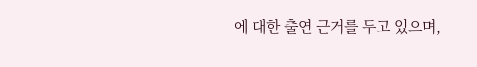에 대한 출연 근거를 두고 있으며,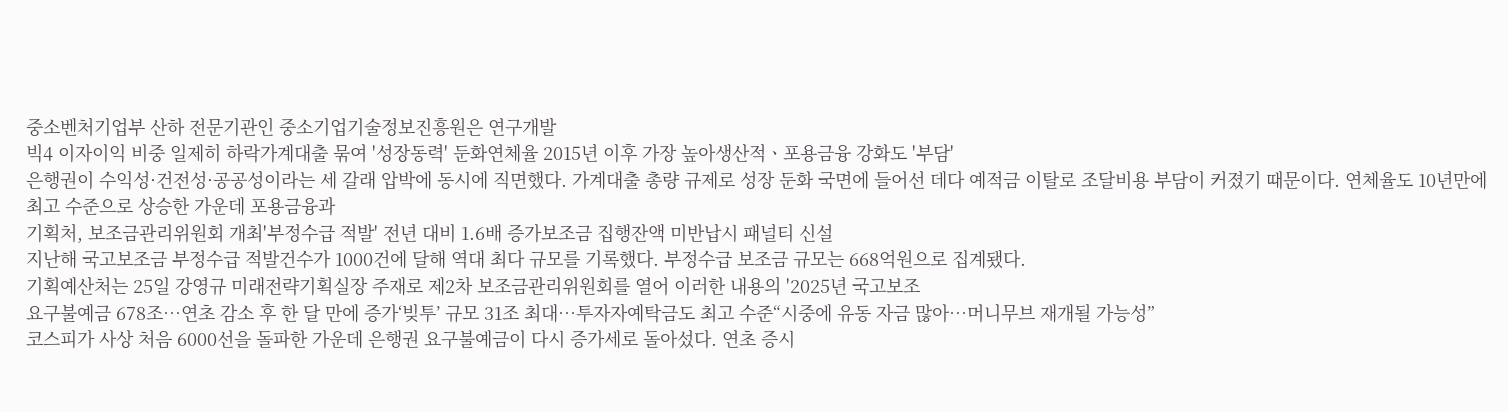중소벤처기업부 산하 전문기관인 중소기업기술정보진흥원은 연구개발
빅4 이자이익 비중 일제히 하락가계대출 묶여 '성장동력' 둔화연체율 2015년 이후 가장 높아생산적ㆍ포용금융 강화도 '부담'
은행권이 수익성·건전성·공공성이라는 세 갈래 압박에 동시에 직면했다. 가계대출 총량 규제로 성장 둔화 국면에 들어선 데다 예적금 이탈로 조달비용 부담이 커졌기 때문이다. 연체율도 10년만에 최고 수준으로 상승한 가운데 포용금융과
기획처, 보조금관리위원회 개최'부정수급 적발' 전년 대비 1.6배 증가보조금 집행잔액 미반납시 패널티 신설
지난해 국고보조금 부정수급 적발건수가 1000건에 달해 역대 최다 규모를 기록했다. 부정수급 보조금 규모는 668억원으로 집계됐다.
기획예산처는 25일 강영규 미래전략기획실장 주재로 제2차 보조금관리위원회를 열어 이러한 내용의 '2025년 국고보조
요구불예금 678조⋯연초 감소 후 한 달 만에 증가‘빚투’ 규모 31조 최대⋯투자자예탁금도 최고 수준“시중에 유동 자금 많아⋯머니무브 재개될 가능성”
코스피가 사상 처음 6000선을 돌파한 가운데 은행권 요구불예금이 다시 증가세로 돌아섰다. 연초 증시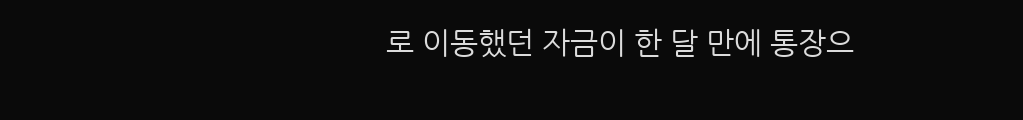로 이동했던 자금이 한 달 만에 통장으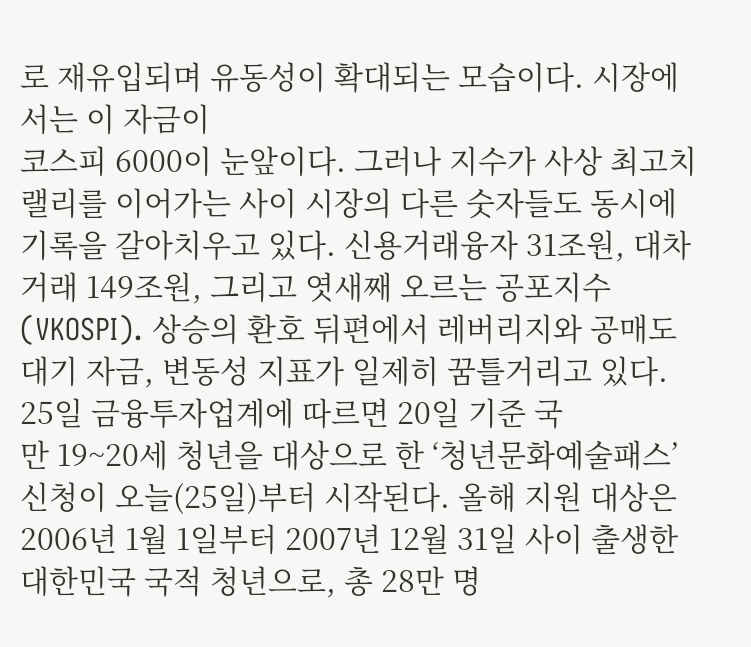로 재유입되며 유동성이 확대되는 모습이다. 시장에서는 이 자금이
코스피 6000이 눈앞이다. 그러나 지수가 사상 최고치 랠리를 이어가는 사이 시장의 다른 숫자들도 동시에 기록을 갈아치우고 있다. 신용거래융자 31조원, 대차거래 149조원, 그리고 엿새째 오르는 공포지수(VKOSPI). 상승의 환호 뒤편에서 레버리지와 공매도 대기 자금, 변동성 지표가 일제히 꿈틀거리고 있다.
25일 금융투자업계에 따르면 20일 기준 국
만 19~20세 청년을 대상으로 한 ‘청년문화예술패스’ 신청이 오늘(25일)부터 시작된다. 올해 지원 대상은 2006년 1월 1일부터 2007년 12월 31일 사이 출생한 대한민국 국적 청년으로, 총 28만 명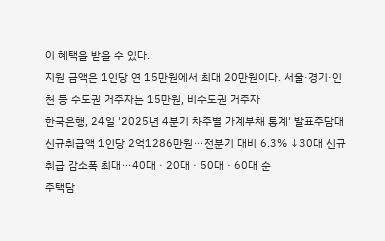이 혜택을 받을 수 있다.
지원 금액은 1인당 연 15만원에서 최대 20만원이다. 서울·경기·인천 등 수도권 거주자는 15만원, 비수도권 거주자
한국은행, 24일 '2025년 4분기 차주별 가계부채 통계' 발표주담대 신규취급액 1인당 2억1286만원⋯전분기 대비 6.3% ↓30대 신규 취급 감소폭 최대⋯40대ㆍ20대ㆍ50대ㆍ60대 순
주택담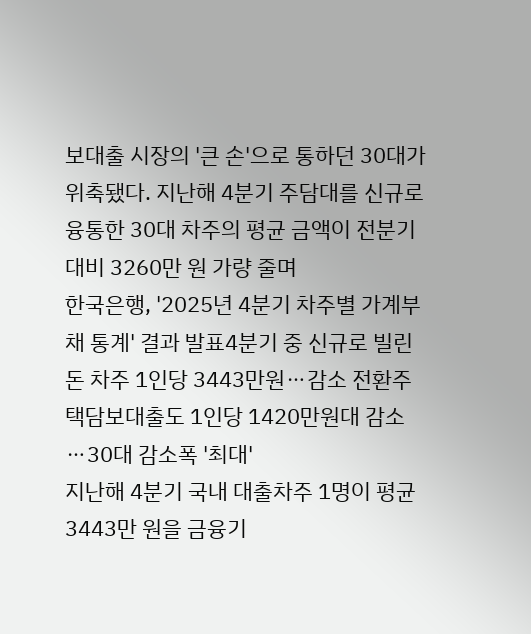보대출 시장의 '큰 손'으로 통하던 30대가 위축됐다. 지난해 4분기 주담대를 신규로 융통한 30대 차주의 평균 금액이 전분기 대비 3260만 원 가량 줄며
한국은행, '2025년 4분기 차주별 가계부채 통계' 결과 발표4분기 중 신규로 빌린 돈 차주 1인당 3443만원⋯감소 전환주택담보대출도 1인당 1420만원대 감소⋯30대 감소폭 '최대'
지난해 4분기 국내 대출차주 1명이 평균 3443만 원을 금융기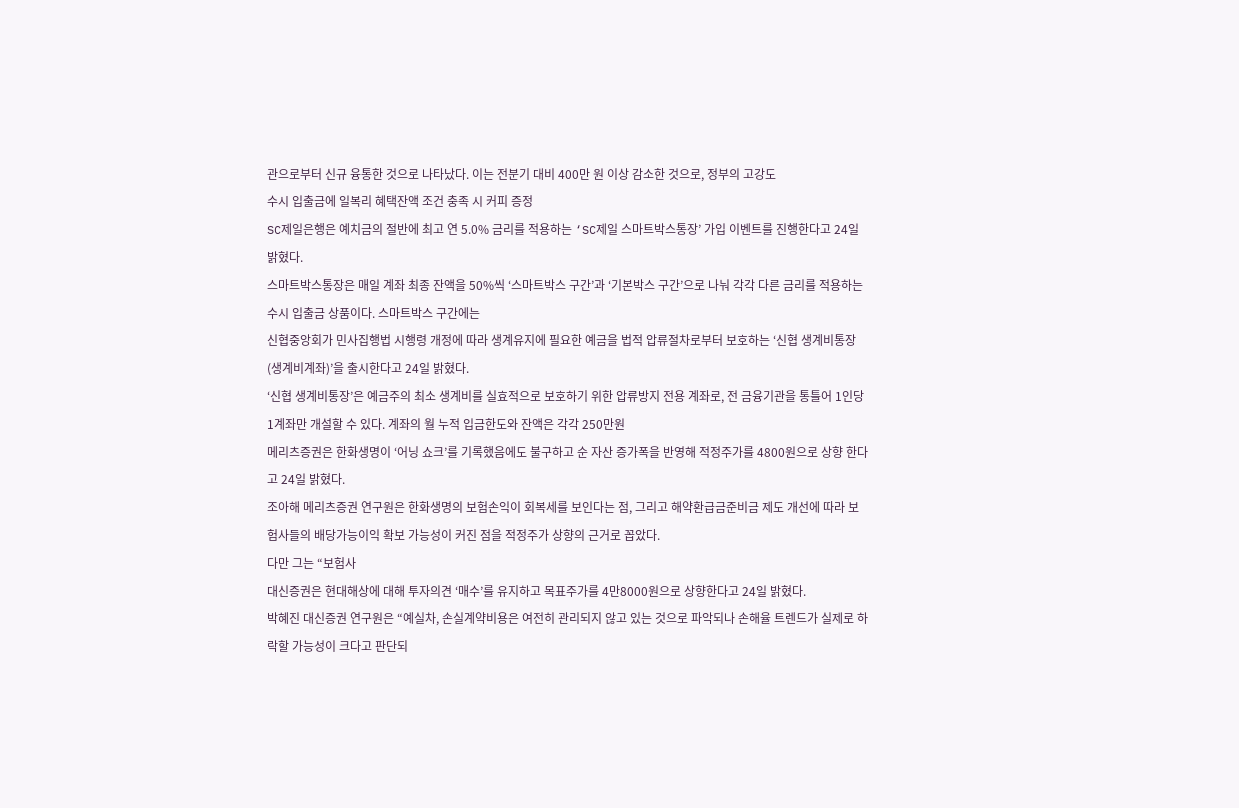관으로부터 신규 융통한 것으로 나타났다. 이는 전분기 대비 400만 원 이상 감소한 것으로, 정부의 고강도
수시 입출금에 일복리 혜택잔액 조건 충족 시 커피 증정
SC제일은행은 예치금의 절반에 최고 연 5.0% 금리를 적용하는 ‘SC제일 스마트박스통장’ 가입 이벤트를 진행한다고 24일 밝혔다.
스마트박스통장은 매일 계좌 최종 잔액을 50%씩 ‘스마트박스 구간’과 ‘기본박스 구간’으로 나눠 각각 다른 금리를 적용하는 수시 입출금 상품이다. 스마트박스 구간에는
신협중앙회가 민사집행법 시행령 개정에 따라 생계유지에 필요한 예금을 법적 압류절차로부터 보호하는 ‘신협 생계비통장(생계비계좌)’을 출시한다고 24일 밝혔다.
‘신협 생계비통장’은 예금주의 최소 생계비를 실효적으로 보호하기 위한 압류방지 전용 계좌로, 전 금융기관을 통틀어 1인당 1계좌만 개설할 수 있다. 계좌의 월 누적 입금한도와 잔액은 각각 250만원
메리츠증권은 한화생명이 ‘어닝 쇼크’를 기록했음에도 불구하고 순 자산 증가폭을 반영해 적정주가를 4800원으로 상향 한다고 24일 밝혔다.
조아해 메리츠증권 연구원은 한화생명의 보험손익이 회복세를 보인다는 점, 그리고 해약환급금준비금 제도 개선에 따라 보험사들의 배당가능이익 확보 가능성이 커진 점을 적정주가 상향의 근거로 꼽았다.
다만 그는 “보험사
대신증권은 현대해상에 대해 투자의견 ‘매수’를 유지하고 목표주가를 4만8000원으로 상향한다고 24일 밝혔다.
박혜진 대신증권 연구원은 “예실차, 손실계약비용은 여전히 관리되지 않고 있는 것으로 파악되나 손해율 트렌드가 실제로 하락할 가능성이 크다고 판단되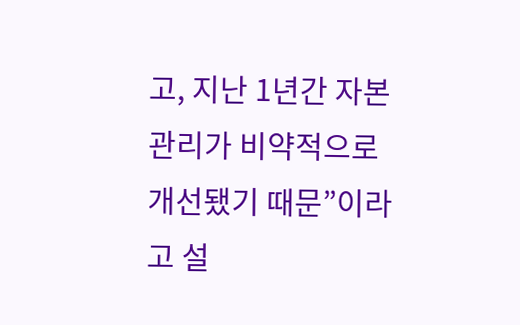고, 지난 1년간 자본관리가 비약적으로 개선됐기 때문”이라고 설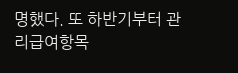명했다. 또 하반기부터 관리급여항목